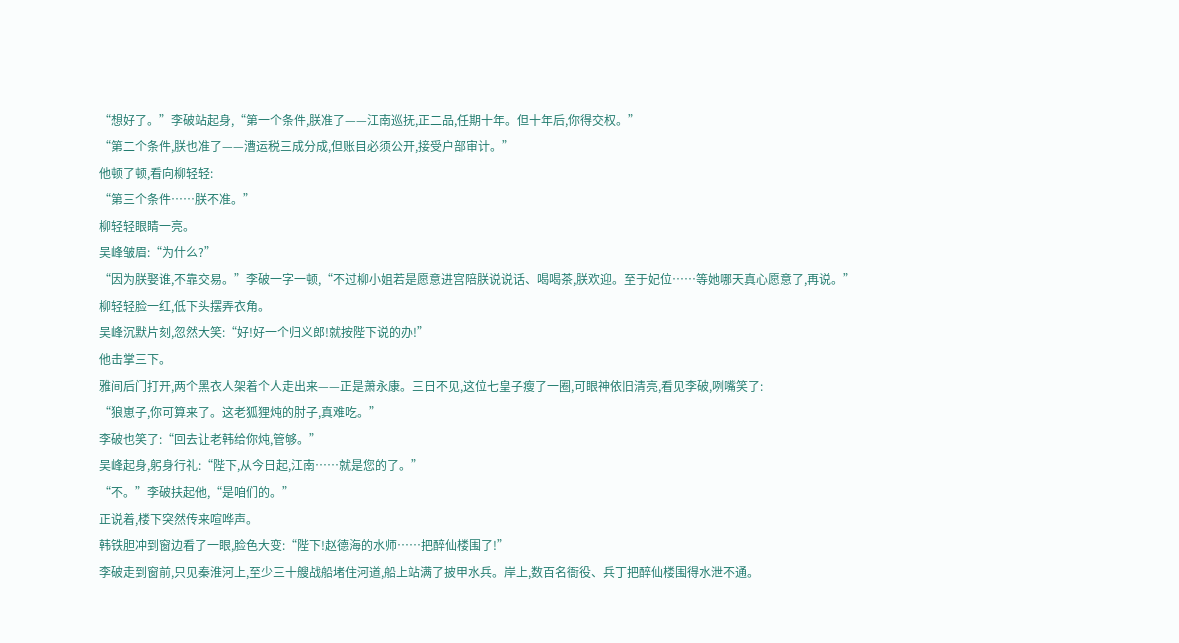“想好了。”李破站起身,“第一个条件,朕准了——江南巡抚,正二品,任期十年。但十年后,你得交权。”
“第二个条件,朕也准了——漕运税三成分成,但账目必须公开,接受户部审计。”
他顿了顿,看向柳轻轻:
“第三个条件……朕不准。”
柳轻轻眼睛一亮。
吴峰皱眉:“为什么?”
“因为朕娶谁,不靠交易。”李破一字一顿,“不过柳小姐若是愿意进宫陪朕说说话、喝喝茶,朕欢迎。至于妃位……等她哪天真心愿意了,再说。”
柳轻轻脸一红,低下头摆弄衣角。
吴峰沉默片刻,忽然大笑:“好!好一个归义郎!就按陛下说的办!”
他击掌三下。
雅间后门打开,两个黑衣人架着个人走出来——正是萧永康。三日不见,这位七皇子瘦了一圈,可眼神依旧清亮,看见李破,咧嘴笑了:
“狼崽子,你可算来了。这老狐狸炖的肘子,真难吃。”
李破也笑了:“回去让老韩给你炖,管够。”
吴峰起身,躬身行礼:“陛下,从今日起,江南……就是您的了。”
“不。”李破扶起他,“是咱们的。”
正说着,楼下突然传来喧哗声。
韩铁胆冲到窗边看了一眼,脸色大变:“陛下!赵德海的水师……把醉仙楼围了!”
李破走到窗前,只见秦淮河上,至少三十艘战船堵住河道,船上站满了披甲水兵。岸上,数百名衙役、兵丁把醉仙楼围得水泄不通。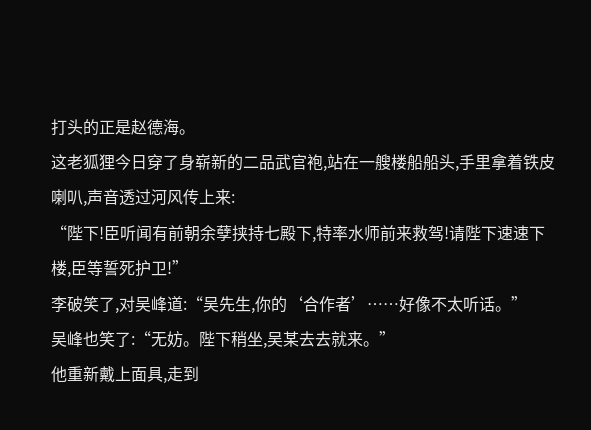打头的正是赵德海。
这老狐狸今日穿了身崭新的二品武官袍,站在一艘楼船船头,手里拿着铁皮喇叭,声音透过河风传上来:
“陛下!臣听闻有前朝余孽挟持七殿下,特率水师前来救驾!请陛下速速下楼,臣等誓死护卫!”
李破笑了,对吴峰道:“吴先生,你的‘合作者’……好像不太听话。”
吴峰也笑了:“无妨。陛下稍坐,吴某去去就来。”
他重新戴上面具,走到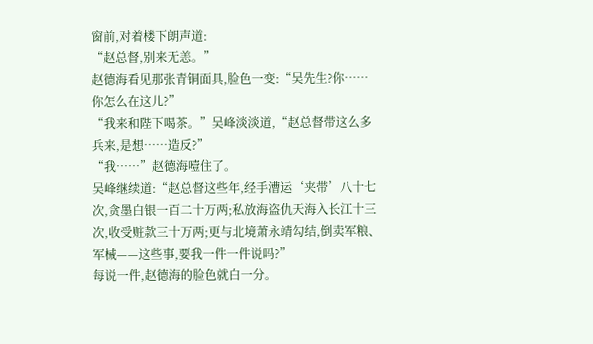窗前,对着楼下朗声道:
“赵总督,别来无恙。”
赵德海看见那张青铜面具,脸色一变:“吴先生?你……你怎么在这儿?”
“我来和陛下喝茶。”吴峰淡淡道,“赵总督带这么多兵来,是想……造反?”
“我……”赵德海噎住了。
吴峰继续道:“赵总督这些年,经手漕运‘夹带’八十七次,贪墨白银一百二十万两;私放海盗仇天海入长江十三次,收受赃款三十万两;更与北境萧永靖勾结,倒卖军粮、军械——这些事,要我一件一件说吗?”
每说一件,赵德海的脸色就白一分。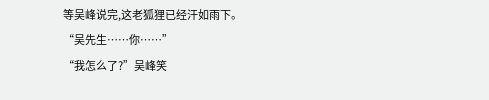等吴峰说完,这老狐狸已经汗如雨下。
“吴先生……你……”
“我怎么了?”吴峰笑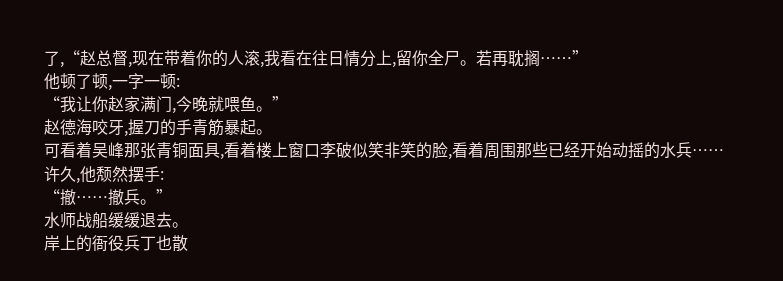了,“赵总督,现在带着你的人滚,我看在往日情分上,留你全尸。若再耽搁……”
他顿了顿,一字一顿:
“我让你赵家满门,今晚就喂鱼。”
赵德海咬牙,握刀的手青筋暴起。
可看着吴峰那张青铜面具,看着楼上窗口李破似笑非笑的脸,看着周围那些已经开始动摇的水兵……
许久,他颓然摆手:
“撤……撤兵。”
水师战船缓缓退去。
岸上的衙役兵丁也散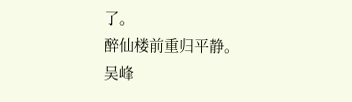了。
醉仙楼前重归平静。
吴峰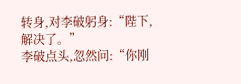转身,对李破躬身:“陛下,解决了。”
李破点头,忽然问:“你刚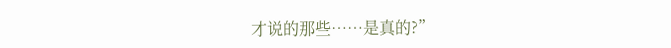才说的那些……是真的?”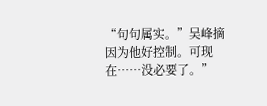“句句属实。”吴峰摘因为他好控制。可现在……没必要了。”